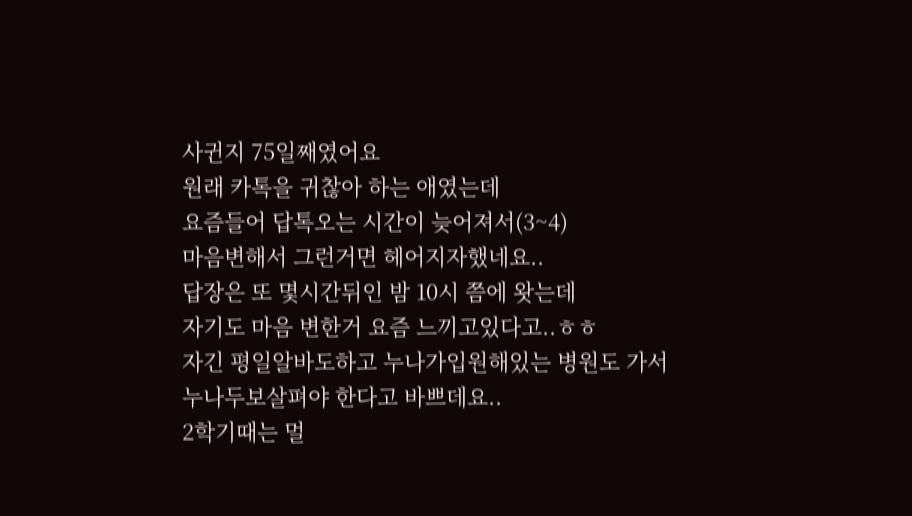사귄지 75일째였어요
원래 카톡을 귀찮아 하는 애였는데
요즘들어 답톡오는 시간이 늦어져서(3~4)
마음변해서 그런거면 헤어지자했네요..
답장은 또 몇시간뒤인 밤 10시 쯤에 왓는데
자기도 마음 변한거 요즘 느끼고있다고..ㅎㅎ
자긴 평일알바도하고 누나가입원해있는 병원도 가서
누나두보살펴야 한다고 바쁘데요..
2학기때는 멀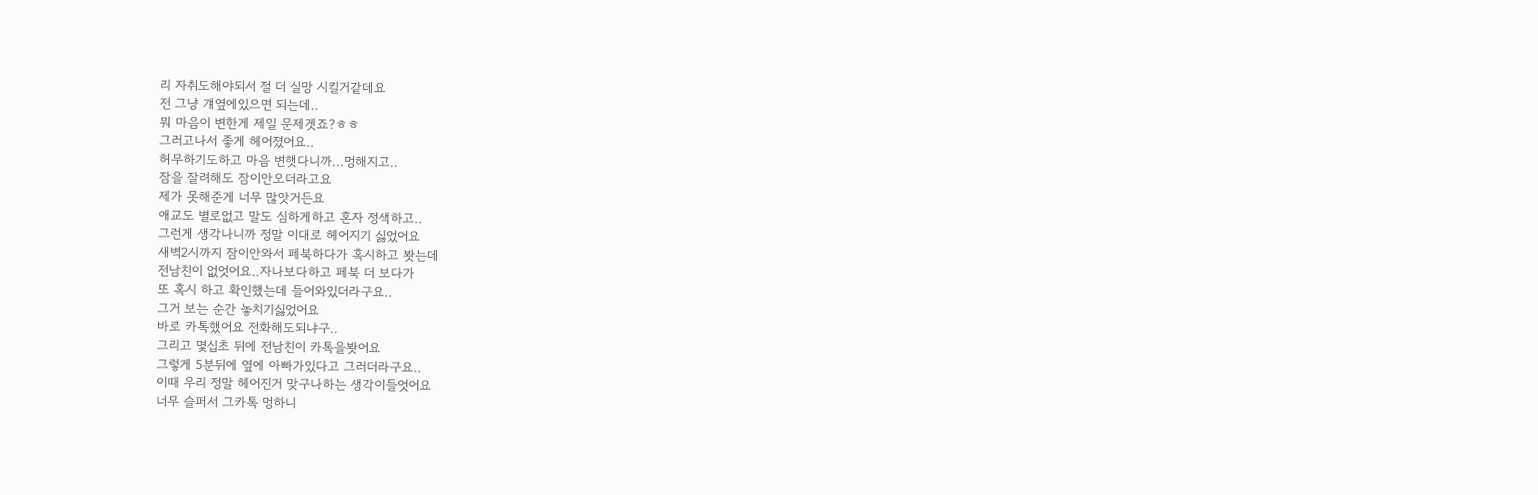리 자취도해야되서 절 더 실망 시킬거같데요
전 그냥 걔옆에있으면 되는데..
뭐 마음이 변한게 제일 문제겟죠?ㅎㅎ
그러고나서 좋게 헤어졌어요..
허무하기도하고 마음 변햇다니까...멍해지고..
잠을 잘려해도 잠이안오더라고요
제가 못해준게 너무 많앗거든요
애교도 별로없고 말도 심하게하고 혼자 정색하고..
그런게 생각나니까 정말 이대로 헤어지기 싫었어요
새벽2시까지 잠이안와서 페북하다가 혹시하고 봣는데
전남친이 없엇어요..자나보다하고 페북 더 보다가
또 혹시 하고 확인했는데 들어와있더라구요..
그거 보는 순간 놓치기싫었어요
바로 카톡했어요 전화해도되냐구..
그리고 몇십초 뒤에 전남친이 카톡을봣어요
그렇게 5분뒤에 옆에 아빠가있다고 그러더라구요..
이때 우리 정말 헤어진거 맞구나하는 생각이들엇어요
너무 슬퍼서 그카톡 멍하니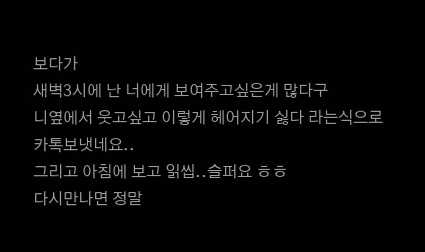보다가
새벽3시에 난 너에게 보여주고싶은게 많다구
니옆에서 웃고싶고 이렇게 헤어지기 싫다 라는식으로
카톡보냇네요..
그리고 아침에 보고 읽씹..슬퍼요 ㅎㅎ
다시만나면 정말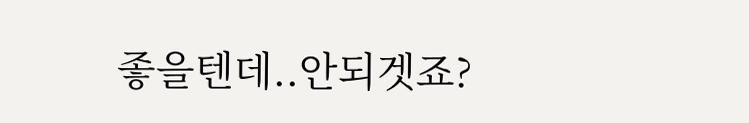좋을텐데..안되겟죠?